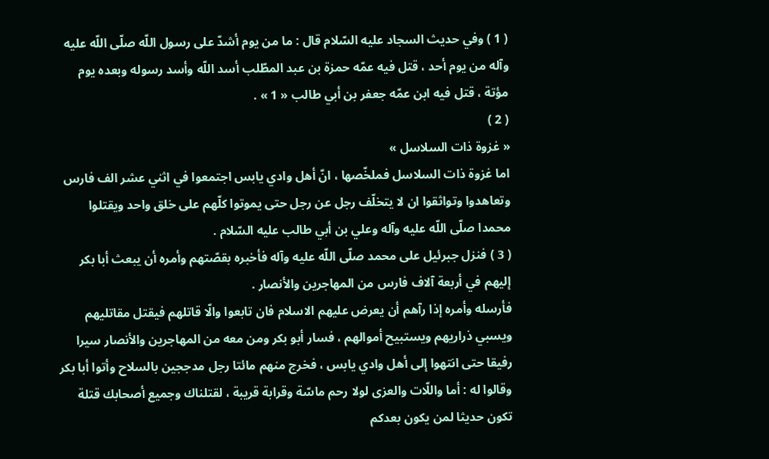( 1 ) وفي حديث السجاد عليه السّلام قال : ما من يوم أشدّ على رسول اللّه صلّى اللّه عليه وآله من يوم أحد ، قتل فيه عمّه حمزة بن عبد المطّلب أسد اللّه وأسد رسوله وبعده يوم مؤتة ، قتل فيه ابن عمّه جعفر بن أبي طالب « 1 » .
( 2 )
« غزوة ذات السلاسل »
اما غزوة ذات السلاسل فملخّصها ، انّ أهل وادي يابس اجتمعوا في اثني عشر الف فارس وتعاهدوا وتواثقوا ان لا يتخلّف رجل عن رجل حتى يموتوا كلّهم على خلق واحد ويقتلوا محمدا صلّى اللّه عليه وآله وعلي بن أبي طالب عليه السّلام .
( 3 ) فنزل جبرئيل على محمد صلّى اللّه عليه وآله فأخبره بقصّتهم وأمره أن يبعث أبا بكر إليهم في أربعة آلاف فارس من المهاجرين والأنصار .
فأرسله وأمره إذا رآهم أن يعرض عليهم الاسلام فان تابعوا والّا قاتلهم فيقتل مقاتليهم ويسبي ذراريهم ويستبيح أموالهم ، فسار أبو بكر ومن معه من المهاجرين والأنصار سيرا رفيقا حتى انتهوا إلى أهل وادي يابس ، فخرج منهم مائتا رجل مدججين بالسلاح وأتوا أبا بكر وقالوا له : أما واللّات والعزى لولا رحم ماسّة وقرابة قريبة ، لقتلناك وجميع أصحابك قتلة تكون حديثا لمن يكون بعدكم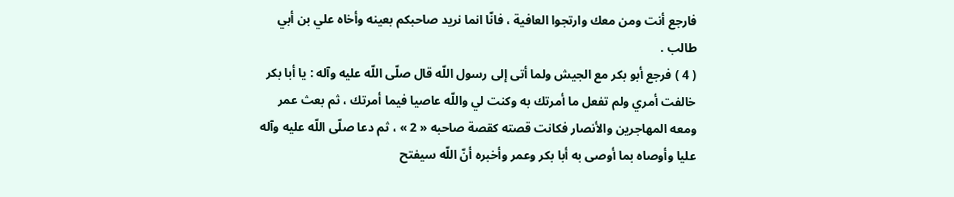فارجع أنت ومن معك وارتجوا العافية ، فانّا انما نريد صاحبكم بعينه وأخاه علي بن أبي طالب .
( 4 ) فرجع أبو بكر مع الجيش ولما أتى إلى رسول اللّه قال صلّى اللّه عليه وآله : يا أبا بكر خالفت أمري ولم تفعل ما أمرتك به وكنت لي واللّه عاصيا فيما أمرتك ، ثم بعث عمر ومعه المهاجرين والأنصار فكانت قصته كقصة صاحبه « 2 » ، ثم دعا صلّى اللّه عليه وآله عليا وأوصاه بما أوصى به أبا بكر وعمر وأخبره أنّ اللّه سيفتح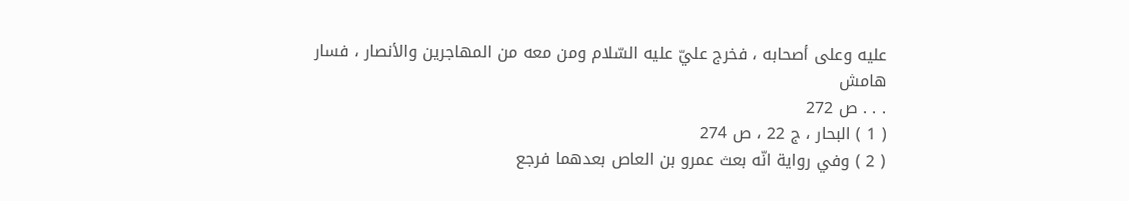عليه وعلى أصحابه ، فخرج عليّ عليه السّلام ومن معه من المهاجرين والأنصار ، فسار
هامش
. . . ص 272
( 1 ) البحار ، ج 22 ، ص 274
( 2 ) وفي رواية انّه بعث عمرو بن العاص بعدهما فرجع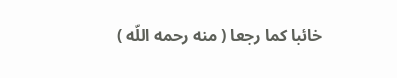خائبا كما رجعا ( منه رحمه اللّه )